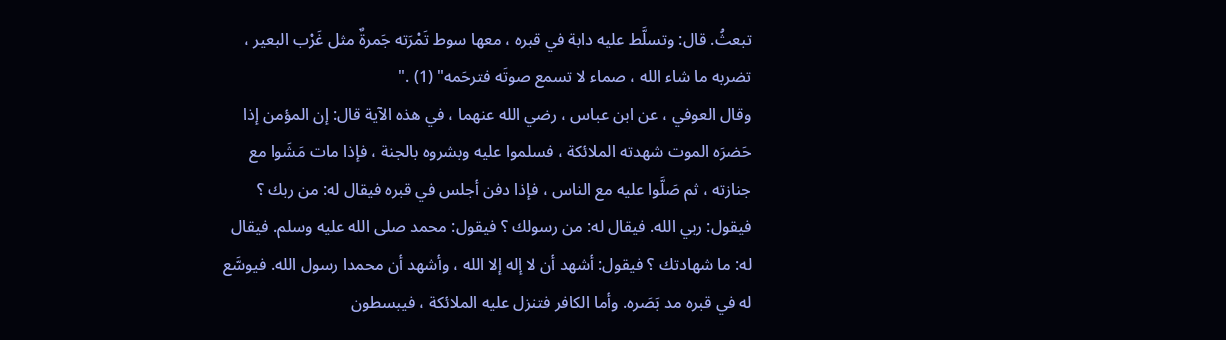تبعثُ. قال: وتسلَّط عليه دابة في قبره ، معها سوط تَمْرَته جَمرةٌ مثل غَرْب البعير ، تضربه ما شاء الله ، صماء لا تسمع صوتَه فترحَمه" (1) ."
وقال العوفي ، عن ابن عباس ، رضي الله عنهما ، في هذه الآية قال: إن المؤمن إذا حَضرَه الموت شهدته الملائكة ، فسلموا عليه وبشروه بالجنة ، فإذا مات مَشَوا مع جنازته ، ثم صَلَّوا عليه مع الناس ، فإذا دفن أجلس في قبره فيقال له: من ربك ؟ فيقول: ربي الله. فيقال له: من رسولك ؟ فيقول: محمد صلى الله عليه وسلم. فيقال له: ما شهادتك ؟ فيقول: أشهد أن لا إله إلا الله ، وأشهد أن محمدا رسول الله. فيوسَّع له في قبره مد بَصَره. وأما الكافر فتنزل عليه الملائكة ، فيبسطون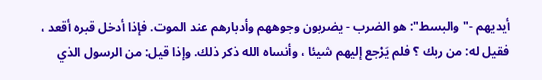أيديهم -"والبسط": هو الضرب - يضربون وجوههم وأدبارهم عند الموت. فإذا أدخل قبره أقعد ، فقيل له: من ربك ؟ فلم يَرْجع إليهم شيئا ، وأنساه الله ذكر ذلك. وإذا قيل: من الرسول الذي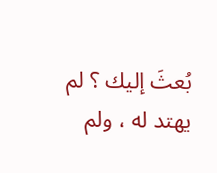بُعثَ إليك ؟ لم يهتد له ، ولم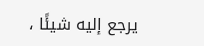يرجع إليه شيئًا ،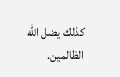كذلك يضل الله الظالمين.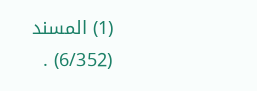(1) المسند (6/352) .